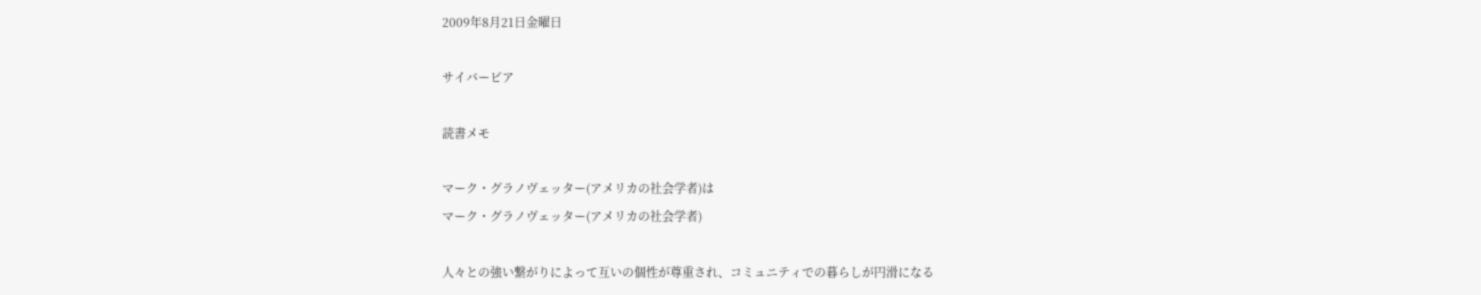2009年8月21日金曜日

サイバービア

読書メモ

マーク・グラノヴェッター(アメリカの社会学者)は
マーク・グラノヴェッター(アメリカの社会学者)

人々との強い繋がりによって互いの個性が尊重され、コミュニティでの暮らしが円滑になる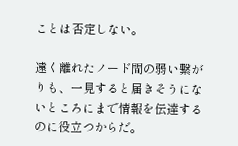ことは否定しない。

遠く離れたノード間の弱い繋がりも、一見すると届きそうにないところにまで情報を伝達するのに役立つからだ。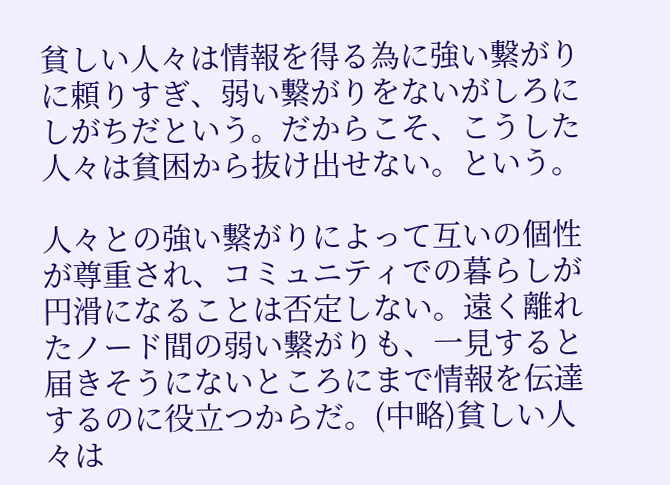貧しい人々は情報を得る為に強い繋がりに頼りすぎ、弱い繋がりをないがしろにしがちだという。だからこそ、こうした人々は貧困から抜け出せない。という。

人々との強い繋がりによって互いの個性が尊重され、コミュニティでの暮らしが円滑になることは否定しない。遠く離れたノード間の弱い繋がりも、一見すると届きそうにないところにまで情報を伝達するのに役立つからだ。(中略)貧しい人々は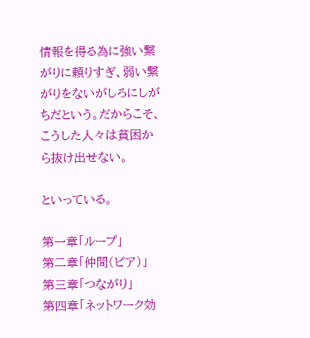情報を得る為に強い繋がりに頼りすぎ、弱い繋がりをないがしろにしがちだという。だからこそ、こうした人々は貧困から抜け出せない。

といっている。

第一章「ループ」
第二章「仲間(ピア)」
第三章「つながり」
第四章「ネットワーク効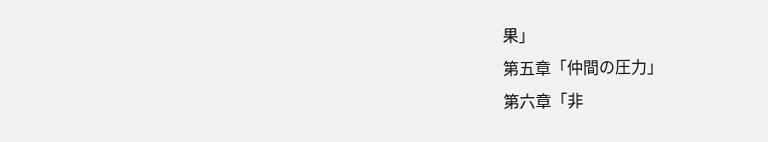果」
第五章「仲間の圧力」
第六章「非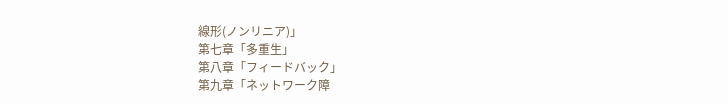線形(ノンリニア)」
第七章「多重生」
第八章「フィードバック」
第九章「ネットワーク障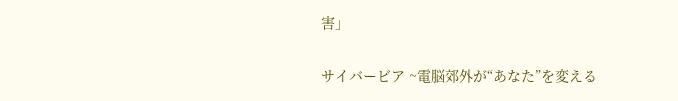害」

サイバービア ~電脳郊外が“あなた”を変える